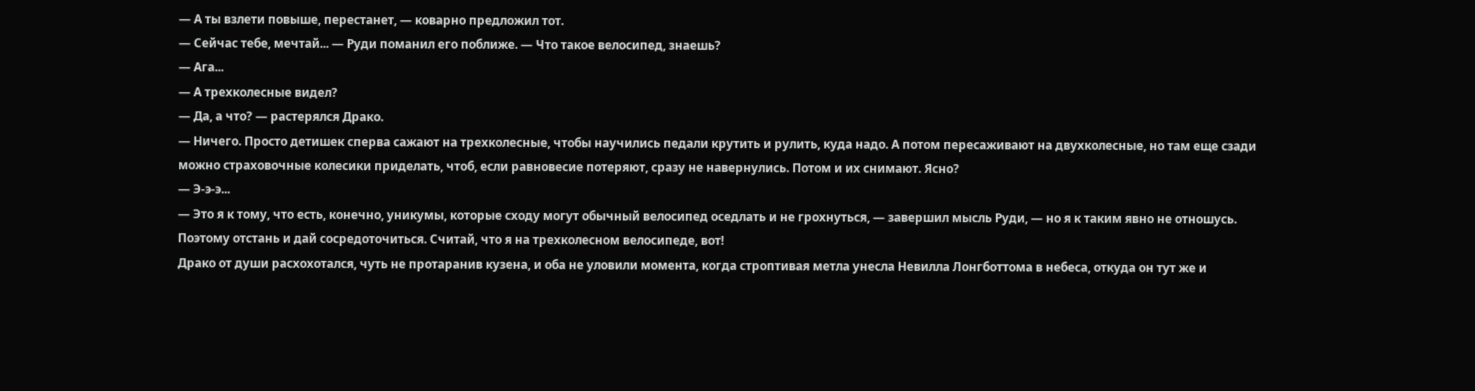— А ты взлети повыше, перестанет, — коварно предложил тот.
— Сейчас тебе, мечтай... — Руди поманил его поближе. — Что такое велосипед, знаешь?
— Ага...
— А трехколесные видел?
— Да, а что? — растерялся Драко.
— Ничего. Просто детишек сперва сажают на трехколесные, чтобы научились педали крутить и рулить, куда надо. А потом пересаживают на двухколесные, но там еще сзади можно страховочные колесики приделать, чтоб, если равновесие потеряют, сразу не навернулись. Потом и их снимают. Ясно?
— Э-э-э...
— Это я к тому, что есть, конечно, уникумы, которые сходу могут обычный велосипед оседлать и не грохнуться, — завершил мысль Руди, — но я к таким явно не отношусь. Поэтому отстань и дай сосредоточиться. Считай, что я на трехколесном велосипеде, вот!
Драко от души расхохотался, чуть не протаранив кузена, и оба не уловили момента, когда строптивая метла унесла Невилла Лонгботтома в небеса, откуда он тут же и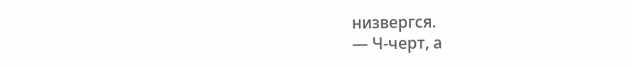низвергся.
— Ч-черт, а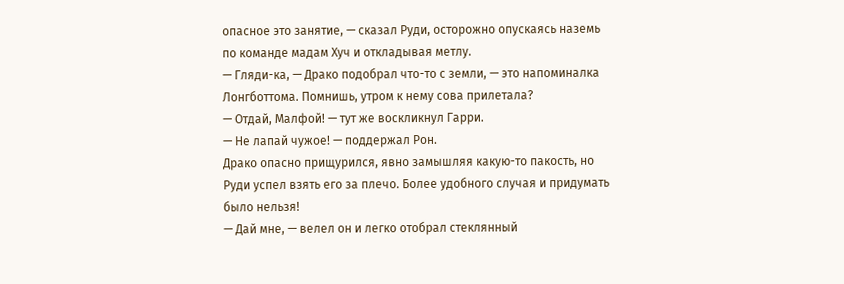опасное это занятие, — сказал Руди, осторожно опускаясь наземь по команде мадам Хуч и откладывая метлу.
— Гляди-ка, — Драко подобрал что-то с земли, — это напоминалка Лонгботтома. Помнишь, утром к нему сова прилетала?
— Отдай, Малфой! — тут же воскликнул Гарри.
— Не лапай чужое! — поддержал Рон.
Драко опасно прищурился, явно замышляя какую-то пакость, но Руди успел взять его за плечо. Более удобного случая и придумать было нельзя!
— Дай мне, — велел он и легко отобрал стеклянный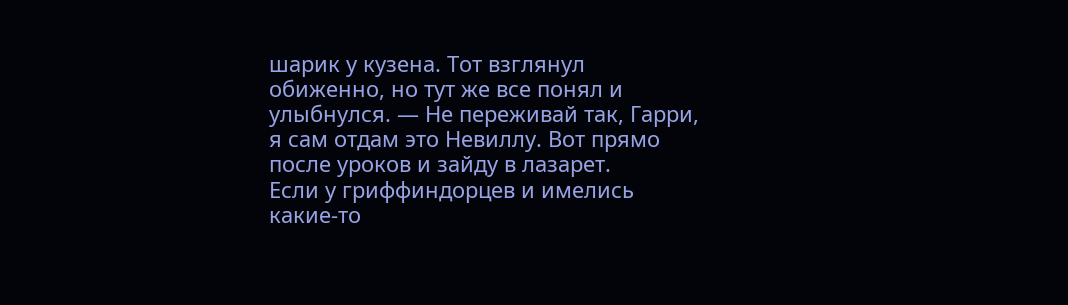шарик у кузена. Тот взглянул обиженно, но тут же все понял и улыбнулся. — Не переживай так, Гарри, я сам отдам это Невиллу. Вот прямо после уроков и зайду в лазарет.
Если у гриффиндорцев и имелись какие-то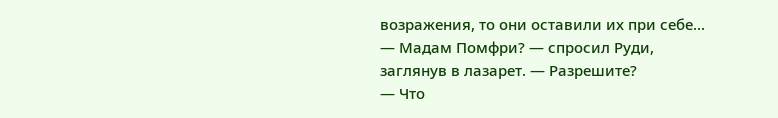возражения, то они оставили их при себе...
— Мадам Помфри? — спросил Руди, заглянув в лазарет. — Разрешите?
— Что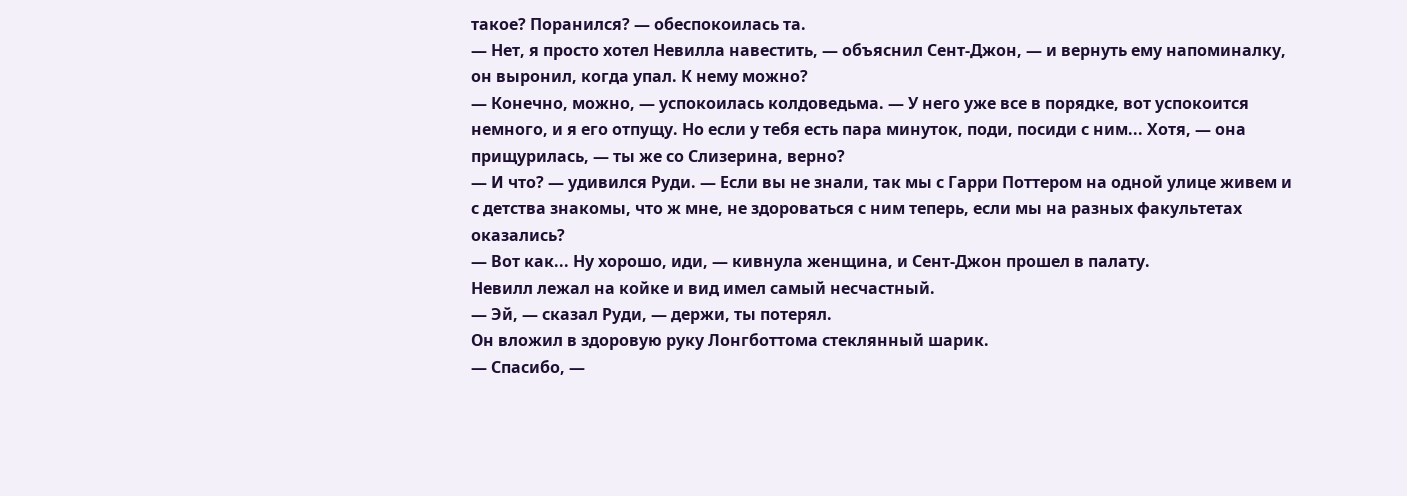такое? Поранился? — обеспокоилась та.
— Нет, я просто хотел Невилла навестить, — объяснил Сент-Джон, — и вернуть ему напоминалку, он выронил, когда упал. К нему можно?
— Конечно, можно, — успокоилась колдоведьма. — У него уже все в порядке, вот успокоится немного, и я его отпущу. Но если у тебя есть пара минуток, поди, посиди с ним... Хотя, — она прищурилась, — ты же со Слизерина, верно?
— И что? — удивился Руди. — Если вы не знали, так мы с Гарри Поттером на одной улице живем и с детства знакомы, что ж мне, не здороваться с ним теперь, если мы на разных факультетах оказались?
— Вот как... Ну хорошо, иди, — кивнула женщина, и Сент-Джон прошел в палату.
Невилл лежал на койке и вид имел самый несчастный.
— Эй, — сказал Руди, — держи, ты потерял.
Он вложил в здоровую руку Лонгботтома стеклянный шарик.
— Спасибо, —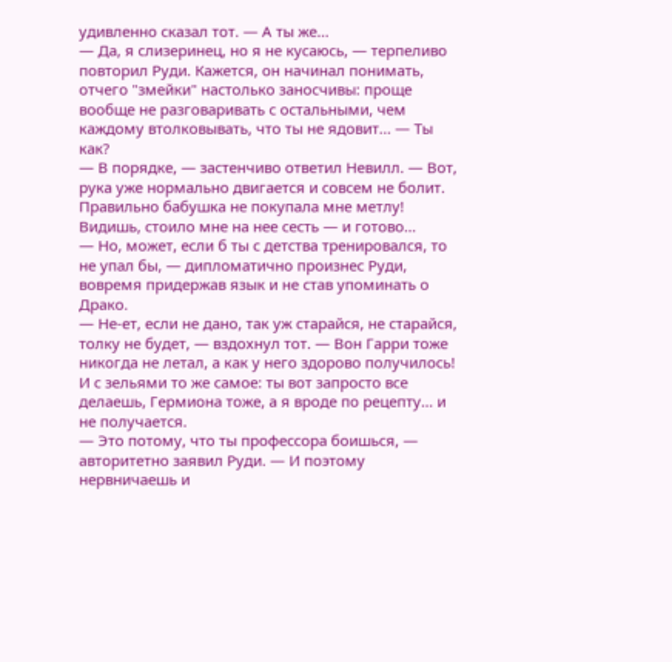удивленно сказал тот. — А ты же...
— Да, я слизеринец, но я не кусаюсь, — терпеливо повторил Руди. Кажется, он начинал понимать, отчего "змейки" настолько заносчивы: проще вообще не разговаривать с остальными, чем каждому втолковывать, что ты не ядовит... — Ты как?
— В порядке, — застенчиво ответил Невилл. — Вот, рука уже нормально двигается и совсем не болит. Правильно бабушка не покупала мне метлу! Видишь, стоило мне на нее сесть — и готово...
— Но, может, если б ты с детства тренировался, то не упал бы, — дипломатично произнес Руди, вовремя придержав язык и не став упоминать о Драко.
— Не-ет, если не дано, так уж старайся, не старайся, толку не будет, — вздохнул тот. — Вон Гарри тоже никогда не летал, а как у него здорово получилось! И с зельями то же самое: ты вот запросто все делаешь, Гермиона тоже, а я вроде по рецепту... и не получается.
— Это потому, что ты профессора боишься, — авторитетно заявил Руди. — И поэтому нервничаешь и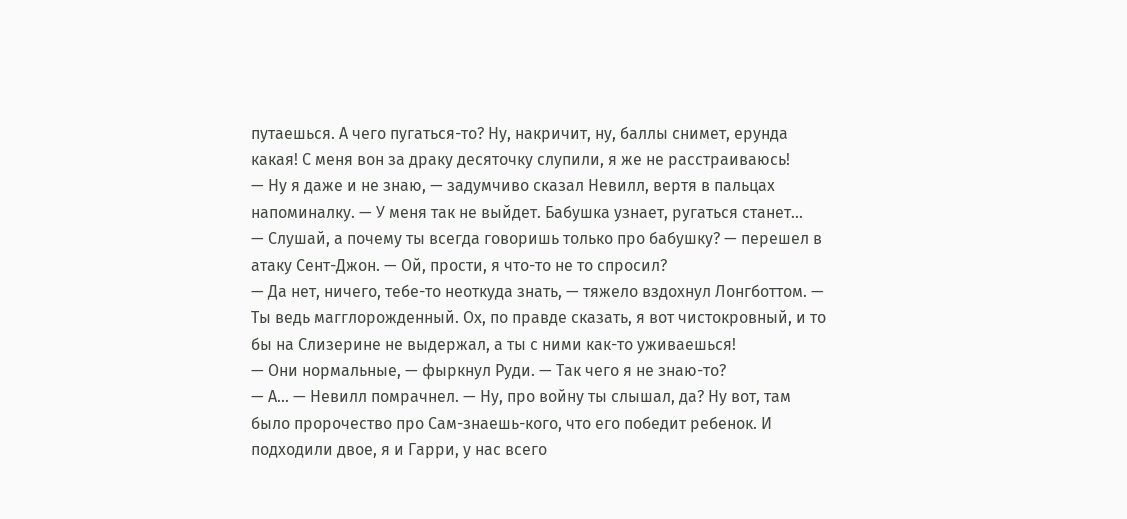путаешься. А чего пугаться-то? Ну, накричит, ну, баллы снимет, ерунда какая! С меня вон за драку десяточку слупили, я же не расстраиваюсь!
— Ну я даже и не знаю, — задумчиво сказал Невилл, вертя в пальцах напоминалку. — У меня так не выйдет. Бабушка узнает, ругаться станет...
— Слушай, а почему ты всегда говоришь только про бабушку? — перешел в атаку Сент-Джон. — Ой, прости, я что-то не то спросил?
— Да нет, ничего, тебе-то неоткуда знать, — тяжело вздохнул Лонгботтом. — Ты ведь магглорожденный. Ох, по правде сказать, я вот чистокровный, и то бы на Слизерине не выдержал, а ты с ними как-то уживаешься!
— Они нормальные, — фыркнул Руди. — Так чего я не знаю-то?
— А... — Невилл помрачнел. — Ну, про войну ты слышал, да? Ну вот, там было пророчество про Сам-знаешь-кого, что его победит ребенок. И подходили двое, я и Гарри, у нас всего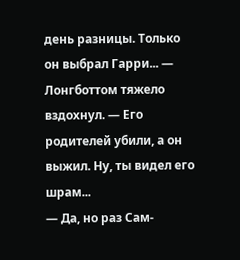день разницы. Только он выбрал Гарри... — Лонгботтом тяжело вздохнул. — Его родителей убили, а он выжил. Ну, ты видел его шрам...
— Да, но раз Сам-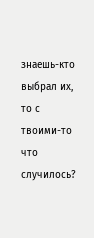знаешь-кто выбрал их, то с твоими-то что случилось?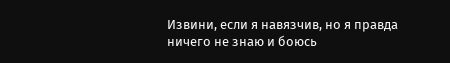Извини, если я навязчив, но я правда ничего не знаю и боюсь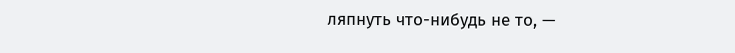ляпнуть что-нибудь не то, —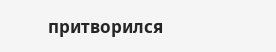притворился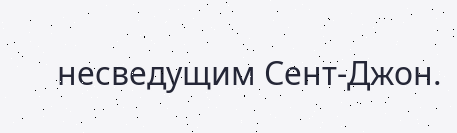несведущим Сент-Джон.